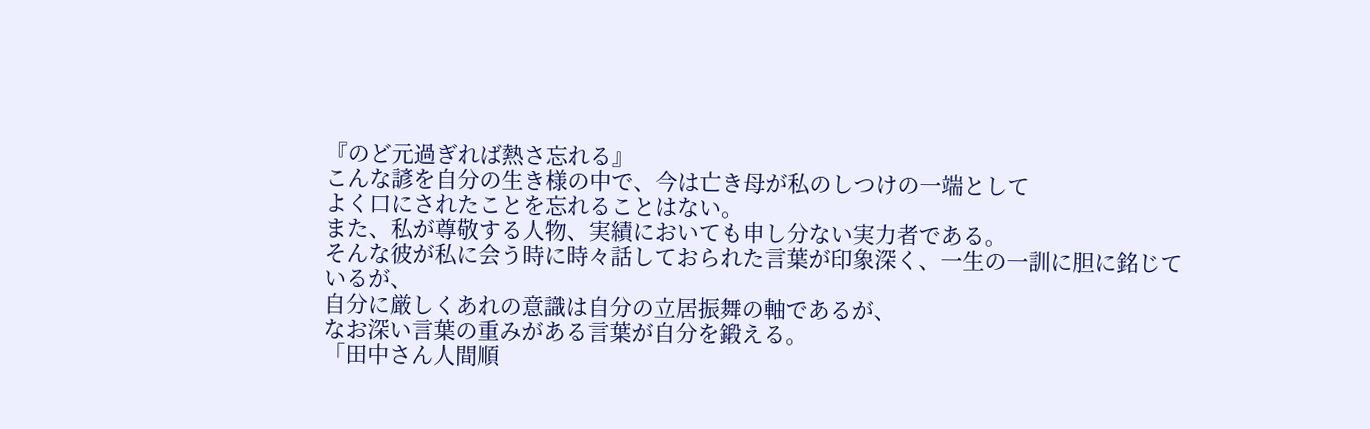『のど元過ぎれば熱さ忘れる』
こんな諺を自分の生き様の中で、今は亡き母が私のしつけの一端として
よく口にされたことを忘れることはない。
また、私が尊敬する人物、実績においても申し分ない実力者である。
そんな彼が私に会う時に時々話しておられた言葉が印象深く、一生の一訓に胆に銘じているが、
自分に厳しくあれの意識は自分の立居振舞の軸であるが、
なお深い言葉の重みがある言葉が自分を鍛える。
「田中さん人間順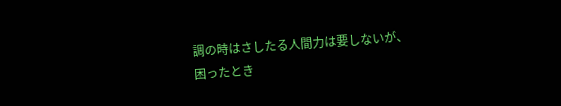調の時はさしたる人間力は要しないが、
困ったとき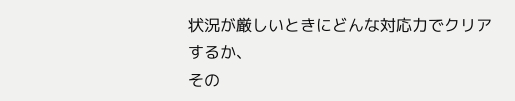状況が厳しいときにどんな対応力でクリアするか、
その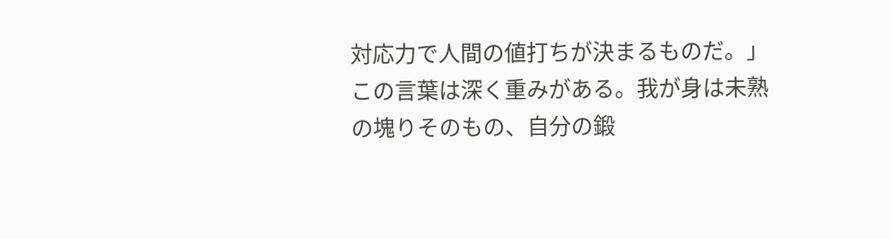対応力で人間の値打ちが決まるものだ。」
この言葉は深く重みがある。我が身は未熟の塊りそのもの、自分の鍛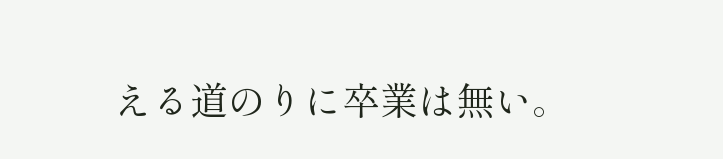える道のりに卒業は無い。